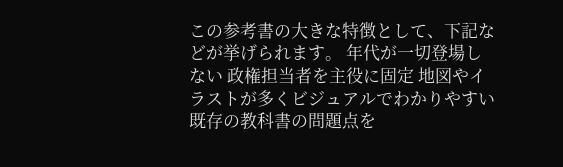この参考書の大きな特徴として、下記などが挙げられます。 年代が一切登場しない 政権担当者を主役に固定 地図やイラストが多くビジュアルでわかりやすい
既存の教科書の問題点を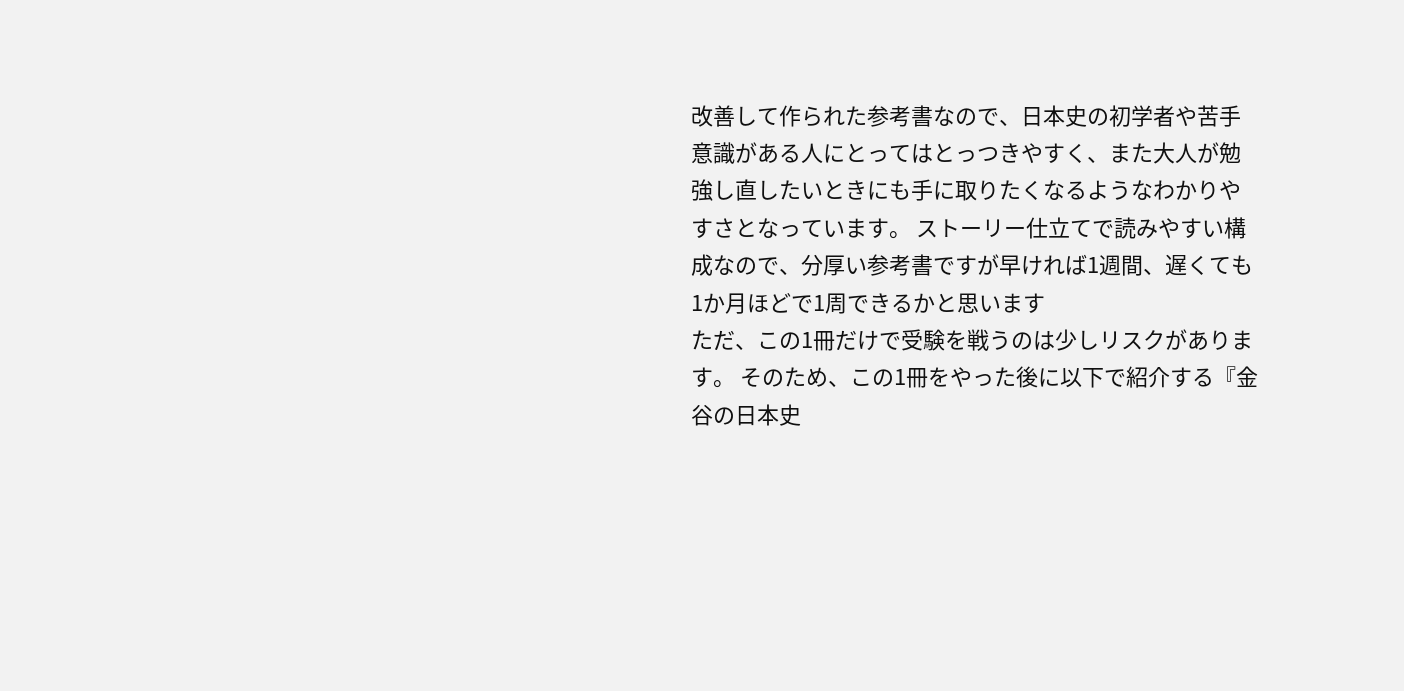改善して作られた参考書なので、日本史の初学者や苦手意識がある人にとってはとっつきやすく、また大人が勉強し直したいときにも手に取りたくなるようなわかりやすさとなっています。 ストーリー仕立てで読みやすい構成なので、分厚い参考書ですが早ければ1週間、遅くても1か月ほどで1周できるかと思います
ただ、この1冊だけで受験を戦うのは少しリスクがあります。 そのため、この1冊をやった後に以下で紹介する『金谷の日本史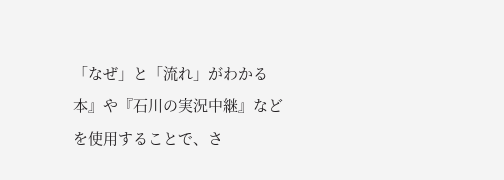「なぜ」と「流れ」がわかる本』や『石川の実況中継』などを使用することで、さ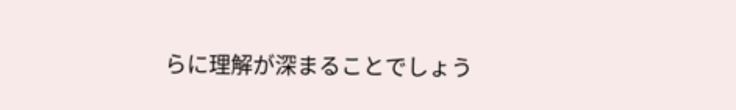らに理解が深まることでしょう